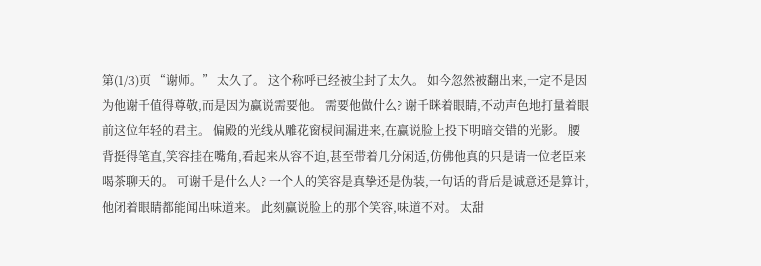第(1/3)页 “谢师。” 太久了。 这个称呼已经被尘封了太久。 如今忽然被翻出来,一定不是因为他谢千值得尊敬,而是因为赢说需要他。 需要他做什么? 谢千眯着眼睛,不动声色地打量着眼前这位年轻的君主。 偏殿的光线从雕花窗棂间漏进来,在赢说脸上投下明暗交错的光影。 腰背挺得笔直,笑容挂在嘴角,看起来从容不迫,甚至带着几分闲适,仿佛他真的只是请一位老臣来喝茶聊天的。 可谢千是什么人? 一个人的笑容是真挚还是伪装,一句话的背后是诚意还是算计,他闭着眼睛都能闻出味道来。 此刻赢说脸上的那个笑容,味道不对。 太甜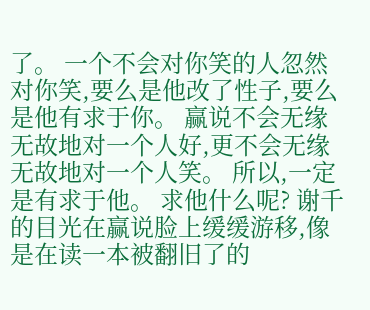了。 一个不会对你笑的人忽然对你笑,要么是他改了性子,要么是他有求于你。 赢说不会无缘无故地对一个人好,更不会无缘无故地对一个人笑。 所以,一定是有求于他。 求他什么呢? 谢千的目光在赢说脸上缓缓游移,像是在读一本被翻旧了的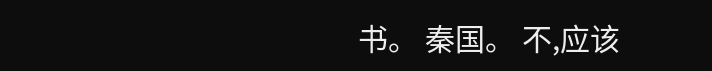书。 秦国。 不,应该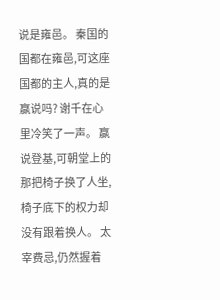说是雍邑。 秦国的国都在雍邑,可这座国都的主人,真的是赢说吗? 谢千在心里冷笑了一声。 赢说登基,可朝堂上的那把椅子换了人坐,椅子底下的权力却没有跟着换人。 太宰费忌,仍然握着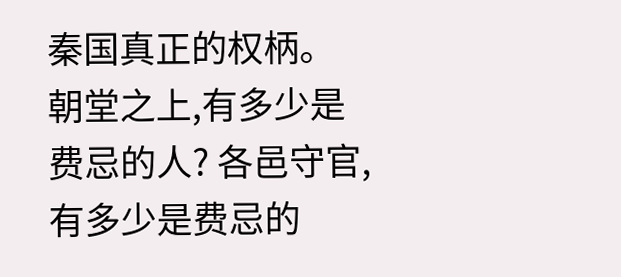秦国真正的权柄。 朝堂之上,有多少是费忌的人? 各邑守官,有多少是费忌的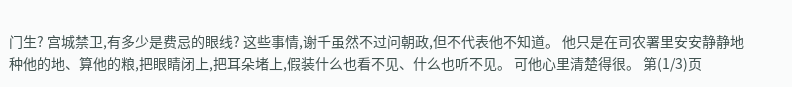门生? 宫城禁卫,有多少是费忌的眼线? 这些事情,谢千虽然不过问朝政,但不代表他不知道。 他只是在司农署里安安静静地种他的地、算他的粮,把眼睛闭上,把耳朵堵上,假装什么也看不见、什么也听不见。 可他心里清楚得很。 第(1/3)页